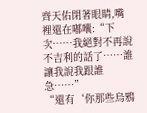齊天佑閉著眼睛,嘴裡還在嘟囔:“下次……我絕對不再說不吉利的話了……誰讓我說我跟誰急……”
“還有‘你那些烏鴉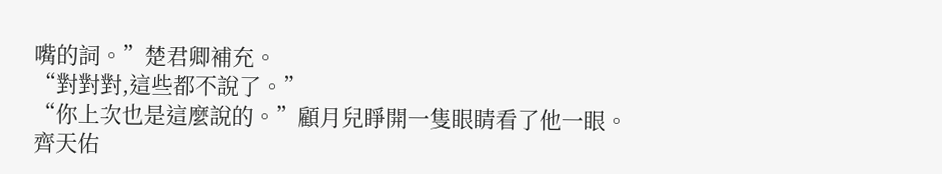嘴的詞。”楚君卿補充。
“對對對,這些都不說了。”
“你上次也是這麼說的。”顧月兒睜開一隻眼睛看了他一眼。
齊天佑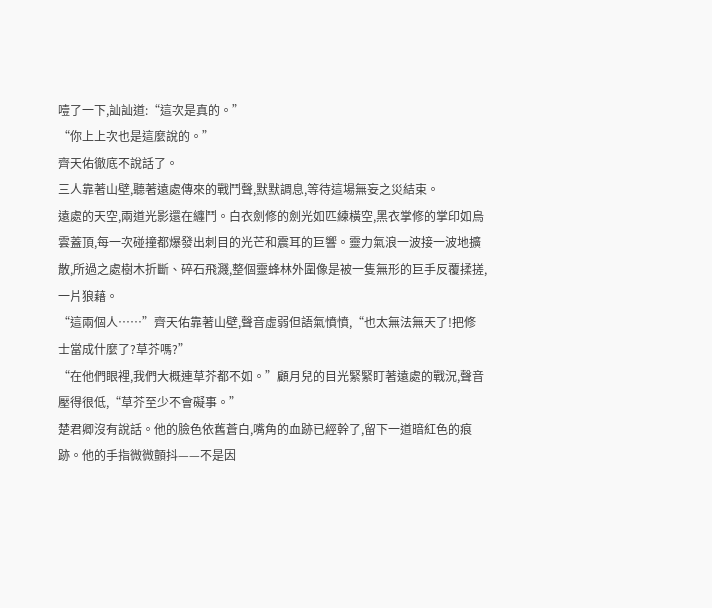噎了一下,訕訕道:“這次是真的。”
“你上上次也是這麼說的。”
齊天佑徹底不說話了。
三人靠著山壁,聽著遠處傳來的戰鬥聲,默默調息,等待這場無妄之災結束。
遠處的天空,兩道光影還在纏鬥。白衣劍修的劍光如匹練橫空,黑衣掌修的掌印如烏雲蓋頂,每一次碰撞都爆發出刺目的光芒和震耳的巨響。靈力氣浪一波接一波地擴散,所過之處樹木折斷、碎石飛濺,整個靈蜂林外圍像是被一隻無形的巨手反覆揉搓,一片狼藉。
“這兩個人……”齊天佑靠著山壁,聲音虛弱但語氣憤憤,“也太無法無天了!把修士當成什麼了?草芥嗎?”
“在他們眼裡,我們大概連草芥都不如。”顧月兒的目光緊緊盯著遠處的戰況,聲音壓得很低,“草芥至少不會礙事。”
楚君卿沒有說話。他的臉色依舊蒼白,嘴角的血跡已經幹了,留下一道暗紅色的痕跡。他的手指微微顫抖——不是因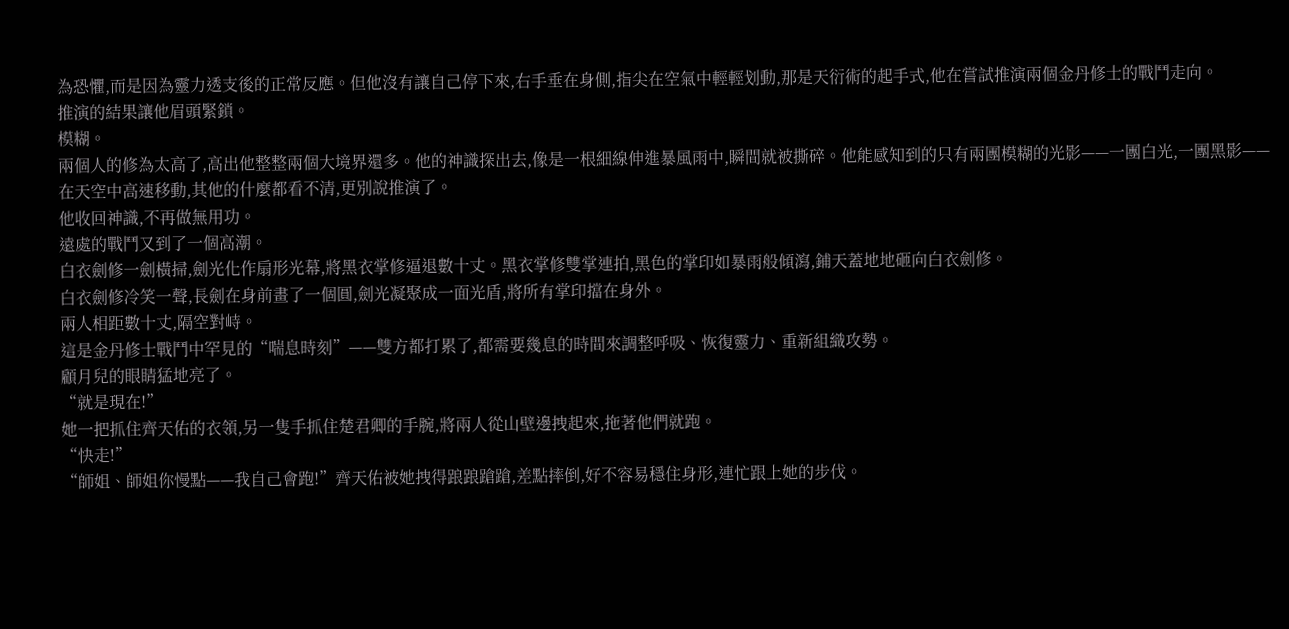為恐懼,而是因為靈力透支後的正常反應。但他沒有讓自己停下來,右手垂在身側,指尖在空氣中輕輕划動,那是天衍術的起手式,他在嘗試推演兩個金丹修士的戰鬥走向。
推演的結果讓他眉頭緊鎖。
模糊。
兩個人的修為太高了,高出他整整兩個大境界還多。他的神識探出去,像是一根細線伸進暴風雨中,瞬間就被撕碎。他能感知到的只有兩團模糊的光影——一團白光,一團黑影——在天空中高速移動,其他的什麼都看不清,更別說推演了。
他收回神識,不再做無用功。
遠處的戰鬥又到了一個高潮。
白衣劍修一劍橫掃,劍光化作扇形光幕,將黑衣掌修逼退數十丈。黑衣掌修雙掌連拍,黑色的掌印如暴雨般傾瀉,鋪天蓋地地砸向白衣劍修。
白衣劍修冷笑一聲,長劍在身前畫了一個圓,劍光凝聚成一面光盾,將所有掌印擋在身外。
兩人相距數十丈,隔空對峙。
這是金丹修士戰鬥中罕見的“喘息時刻”——雙方都打累了,都需要幾息的時間來調整呼吸、恢復靈力、重新組織攻勢。
顧月兒的眼睛猛地亮了。
“就是現在!”
她一把抓住齊天佑的衣領,另一隻手抓住楚君卿的手腕,將兩人從山壁邊拽起來,拖著他們就跑。
“快走!”
“師姐、師姐你慢點——我自己會跑!”齊天佑被她拽得踉踉蹌蹌,差點摔倒,好不容易穩住身形,連忙跟上她的步伐。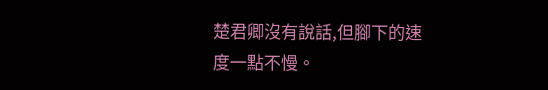楚君卿沒有說話,但腳下的速度一點不慢。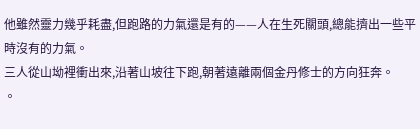他雖然靈力幾乎耗盡,但跑路的力氣還是有的——人在生死關頭,總能擠出一些平時沒有的力氣。
三人從山坳裡衝出來,沿著山坡往下跑,朝著遠離兩個金丹修士的方向狂奔。
。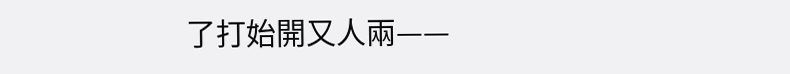了打始開又人兩——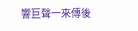響巨聲一來傳後